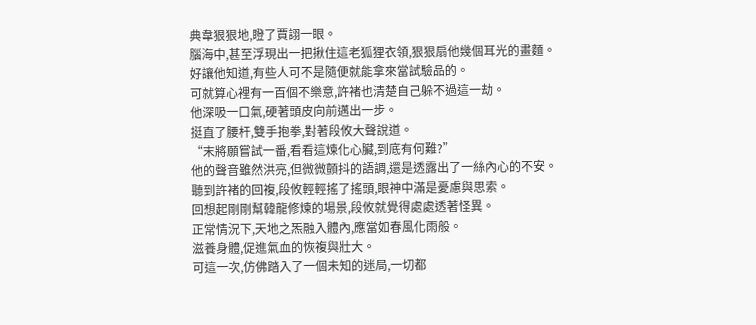典韋狠狠地,瞪了賈詡一眼。
腦海中,甚至浮現出一把揪住這老狐狸衣領,狠狠扇他幾個耳光的畫麵。
好讓他知道,有些人可不是隨便就能拿來當試驗品的。
可就算心裡有一百個不樂意,許褚也清楚自己躲不過這一劫。
他深吸一口氣,硬著頭皮向前邁出一步。
挺直了腰杆,雙手抱拳,對著段攸大聲說道。
“末將願嘗試一番,看看這煉化心臟,到底有何難?”
他的聲音雖然洪亮,但微微顫抖的語調,還是透露出了一絲內心的不安。
聽到許褚的回複,段攸輕輕搖了搖頭,眼神中滿是憂慮與思索。
回想起剛剛幫韓龍修煉的場景,段攸就覺得處處透著怪異。
正常情況下,天地之炁融入體內,應當如春風化雨般。
滋養身體,促進氣血的恢複與壯大。
可這一次,仿佛踏入了一個未知的迷局,一切都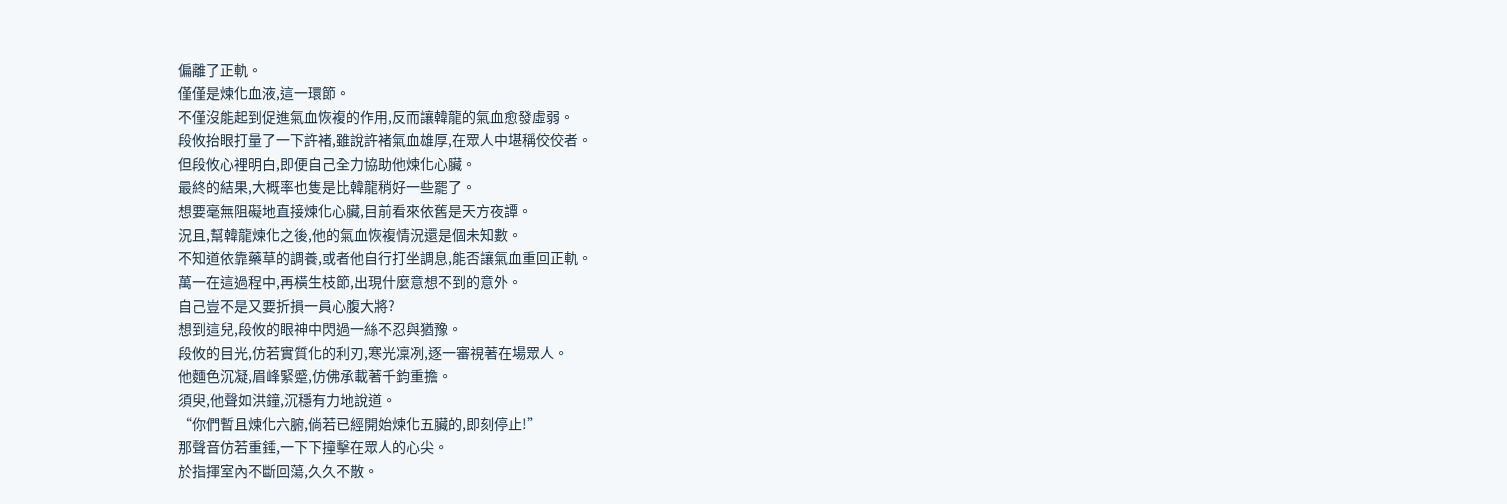偏離了正軌。
僅僅是煉化血液,這一環節。
不僅沒能起到促進氣血恢複的作用,反而讓韓龍的氣血愈發虛弱。
段攸抬眼打量了一下許褚,雖說許褚氣血雄厚,在眾人中堪稱佼佼者。
但段攸心裡明白,即便自己全力協助他煉化心臟。
最終的結果,大概率也隻是比韓龍稍好一些罷了。
想要毫無阻礙地直接煉化心臟,目前看來依舊是天方夜譚。
況且,幫韓龍煉化之後,他的氣血恢複情況還是個未知數。
不知道依靠藥草的調養,或者他自行打坐調息,能否讓氣血重回正軌。
萬一在這過程中,再橫生枝節,出現什麼意想不到的意外。
自己豈不是又要折損一員心腹大將?
想到這兒,段攸的眼神中閃過一絲不忍與猶豫。
段攸的目光,仿若實質化的利刃,寒光凜冽,逐一審視著在場眾人。
他麵色沉凝,眉峰緊蹙,仿佛承載著千鈞重擔。
須臾,他聲如洪鐘,沉穩有力地說道。
“你們暫且煉化六腑,倘若已經開始煉化五臟的,即刻停止!”
那聲音仿若重錘,一下下撞擊在眾人的心尖。
於指揮室內不斷回蕩,久久不散。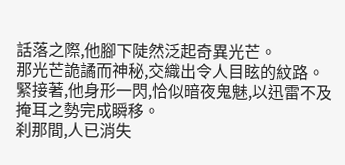話落之際,他腳下陡然泛起奇異光芒。
那光芒詭譎而神秘,交織出令人目眩的紋路。
緊接著,他身形一閃,恰似暗夜鬼魅,以迅雷不及掩耳之勢完成瞬移。
刹那間,人已消失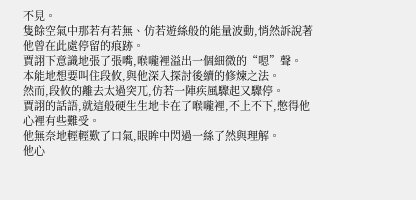不見。
隻餘空氣中那若有若無、仿若遊絲般的能量波動,悄然訴說著他曾在此處停留的痕跡。
賈詡下意識地張了張嘴,喉嚨裡溢出一個細微的“嗯”聲。
本能地想要叫住段攸,與他深入探討後續的修煉之法。
然而,段攸的離去太過突兀,仿若一陣疾風驟起又驟停。
賈詡的話語,就這般硬生生地卡在了喉嚨裡,不上不下,憋得他心裡有些難受。
他無奈地輕輕歎了口氣,眼眸中閃過一絲了然與理解。
他心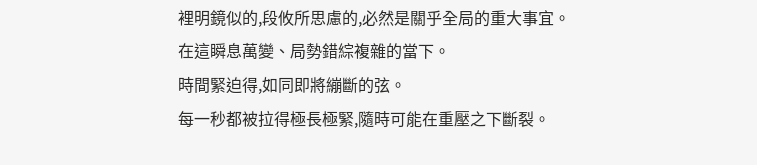裡明鏡似的,段攸所思慮的,必然是關乎全局的重大事宜。
在這瞬息萬變、局勢錯綜複雜的當下。
時間緊迫得,如同即將繃斷的弦。
每一秒都被拉得極長極緊,隨時可能在重壓之下斷裂。